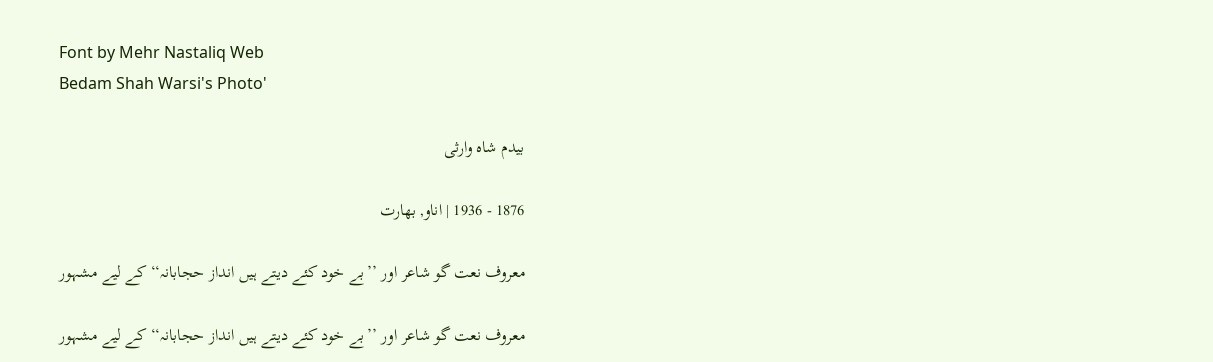Font by Mehr Nastaliq Web
Bedam Shah Warsi's Photo'

بیدم شاہ وارثی

1876 - 1936 | اناو, بھارت

معروف نعت گو شاعر اور ’’بے خود کئے دیتے ہیں انداز حجابانہ‘‘ کے لیے مشہور

معروف نعت گو شاعر اور ’’بے خود کئے دیتے ہیں انداز حجابانہ‘‘ کے لیے مشہور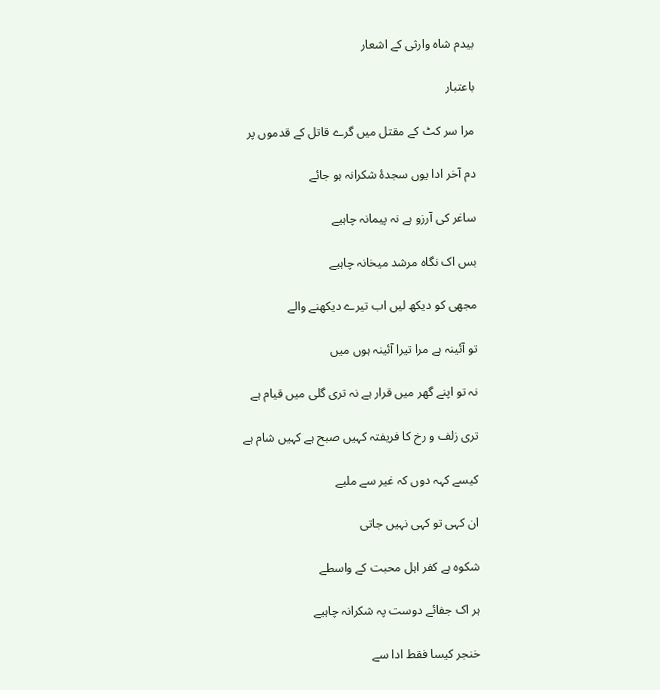بیدم شاہ وارثی کے اشعار

باعتبار

مرا سر کٹ کے مقتل میں گرے قاتل کے قدموں پر

دم آخر ادا یوں سجدۂ شکرانہ ہو جائے

ساغر کی آرزو ہے نہ پیمانہ چاہیے

بس اک نگاہ مرشد میخانہ چاہیے

مجھی کو دیکھ لیں اب تیرے دیکھنے والے

تو آئینہ ہے مرا تیرا آئینہ ہوں میں

نہ تو اپنے گھر میں قرار ہے نہ تری گلی میں قیام ہے

تری زلف و رخ کا فریفتہ کہیں صبح ہے کہیں شام ہے

کیسے کہہ دوں کہ غیر سے ملیے

ان کہی تو کہی نہیں جاتی

شکوہ ہے کفر اہل محبت کے واسطے

ہر اک جفائے دوست پہ شکرانہ چاہیے

خنجر کیسا فقط ادا سے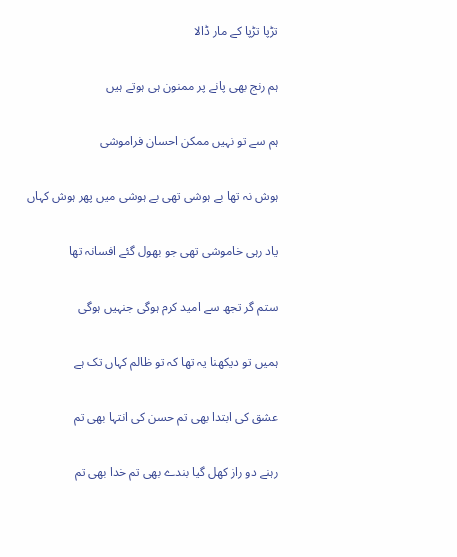تڑپا تڑپا کے مار ڈالا

ہم رنج بھی پانے پر ممنون ہی ہوتے ہیں

ہم سے تو نہیں ممکن احسان فراموشی

ہوش نہ تھا بے ہوشی تھی بے ہوشی میں پھر ہوش کہاں

یاد رہی خاموشی تھی جو بھول گئے افسانہ تھا

ستم گر تجھ سے امید کرم ہوگی جنہیں ہوگی

ہمیں تو دیکھنا یہ تھا کہ تو ظالم کہاں تک ہے

عشق کی ابتدا بھی تم حسن کی انتہا بھی تم

رہنے دو راز کھل گیا بندے بھی تم خدا بھی تم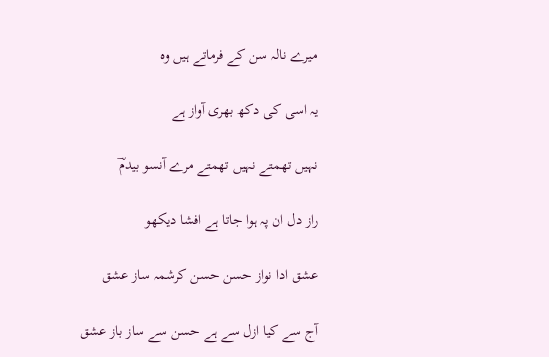میرے نالہ سن کے فرماتے ہیں وہ

یہ اسی کی دکھ بھری آواز ہے

نہیں تھمتے نہیں تھمتے مرے آنسو بیدمؔ

راز دل ان پہ ہوا جاتا ہے افشا دیکھو

عشق ادا نواز حسن حسن کرشمہ ساز عشق

آج سے کیا ازل سے ہے حسن سے ساز باز عشق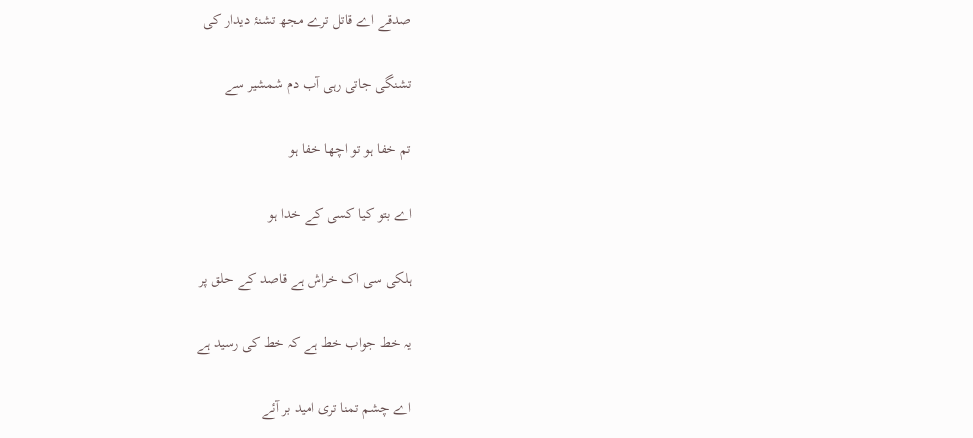صدقے اے قاتل ترے مجھ تشنۂ دیدار کی

تشنگی جاتی رہی آب دم شمشیر سے

تم خفا ہو تو اچھا خفا ہو

اے بتو کیا کسی کے خدا ہو

ہلکی سی اک خراش ہے قاصد کے حلق پر

یہ خط جواب خط ہے کہ خط کی رسید ہے

اے چشم تمنا تری امید بر آئے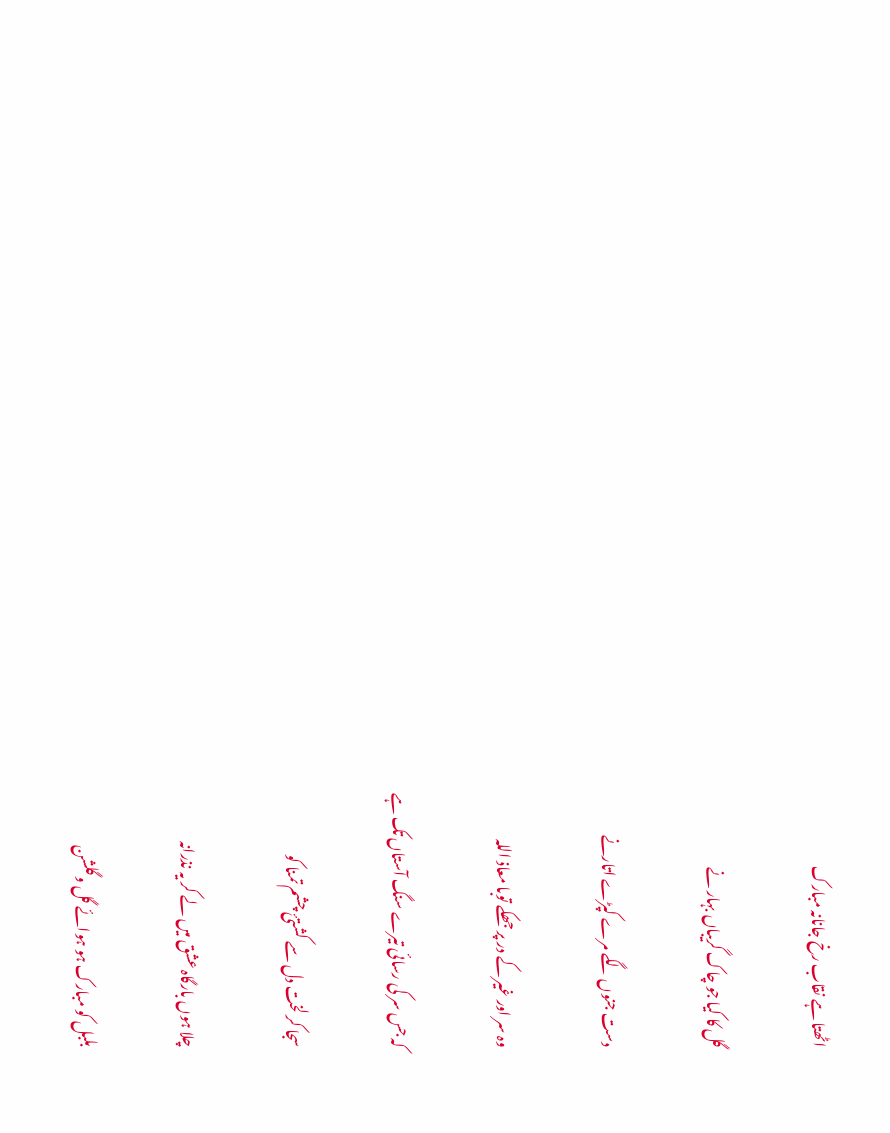اٹھتا ہے نقاب رخ جانانہ مبارک

گل کا کیا جو چاک‌ گریباں بہار نے

دست جنوں لگے مرے کپڑے اتارنے

وہ سر اور غیر کے در پر جھکے توبا معاذ اللہ

کہ جس سر کی رسائی تیرے سنگ آستاں تک ہے

سجا کر لخت دل سے کشتیٔ چشم تمنا کو

چلا ہوں بارگاہ عشق میں لے کر یہ نذرانہ

بلبل کو مبارک ہو ہوائے گل و گلشن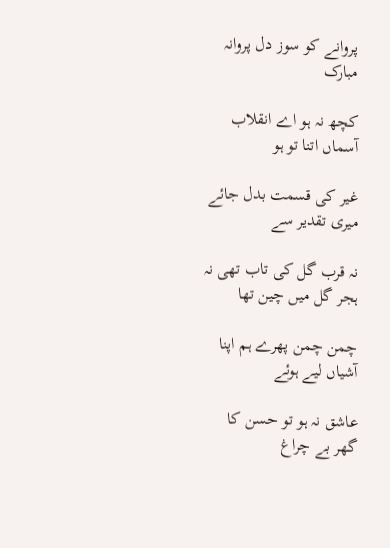پروانے کو سوز دل پروانہ مبارک

کچھ نہ ہو اے انقلاب آسماں اتنا تو ہو

غیر کی قسمت بدل جائے میری تقدیر سے

نہ قرب گل کی تاب تھی نہ ہجر گل میں چین تھا

چمن چمن پھرے ہم اپنا آشیاں لیے ہوئے

عاشق نہ ہو تو حسن کا گھر بے چراغ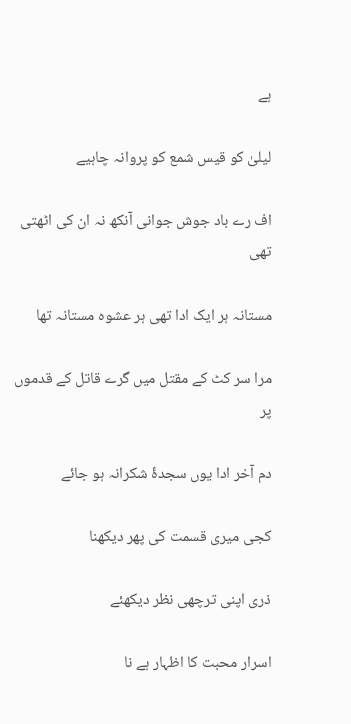ہے

لیلیٰ کو قیس شمع کو پروانہ چاہیے

اف رے باد جوش جوانی آنکھ نہ ان کی اٹھتی تھی

مستانہ ہر ایک ادا تھی ہر عشوہ مستانہ تھا

مرا سر کٹ کے مقتل میں گرے قاتل کے قدموں پر

دم آخر ادا یوں سجدۂ شکرانہ ہو جائے

کجی میری قسمت کی پھر دیکھنا

ذری اپنی ترچھی نظر دیکھئے

اسرار محبت کا اظہار ہے نا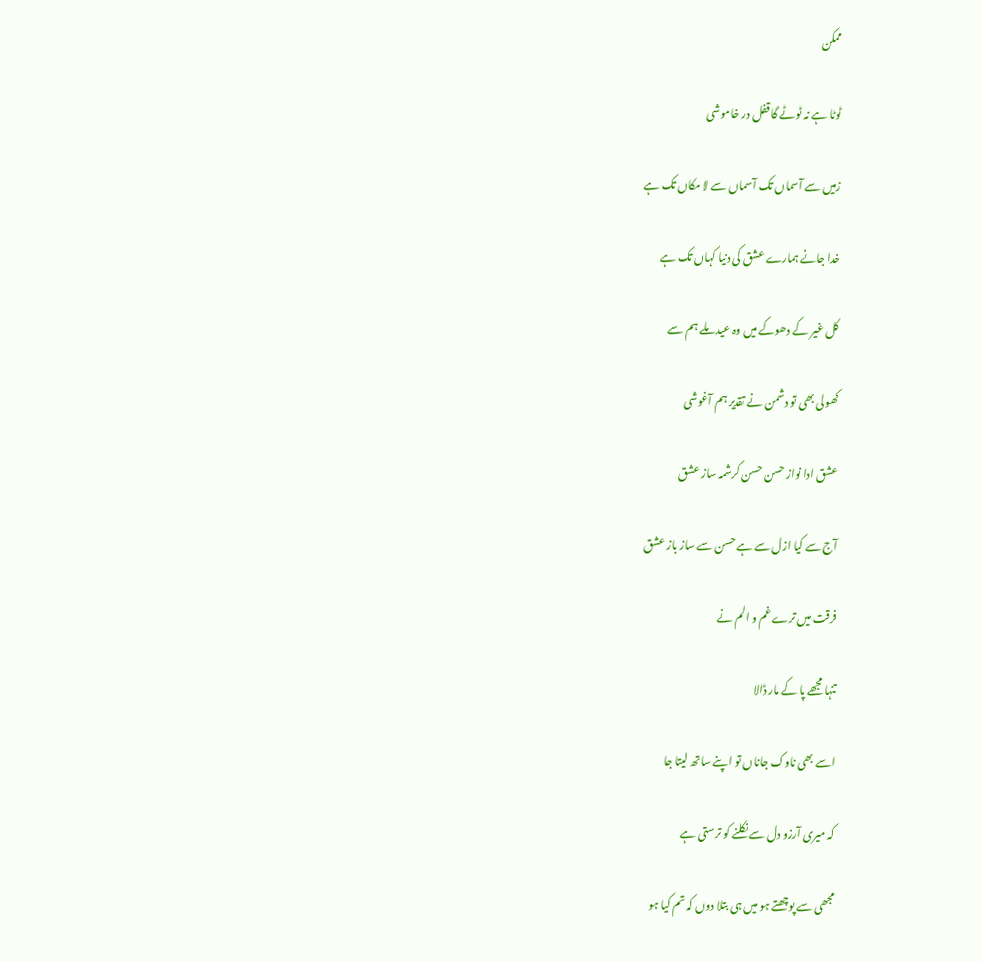ممکن

ٹوٹا ہے نہ ٹوٹے گا قفل در خاموشی

زمیں سے آسماں تک آسماں سے لا مکاں تک ہے

خدا جانے ہمارے عشق کی دنیا کہاں تک ہے

کل غیر کے دھوکے میں وہ عید ملے ہم سے

کھولی بھی تو دشمن نے تقدیر ہم آغوشی

عشق ادا نواز حسن حسن کرشمہ ساز عشق

آج سے کیا ازل سے ہے حسن سے ساز باز عشق

فرقت میں ترے غم و الم نے

تنہا مجھے پا کے مار ڈالا

اسے بھی ناوک جاناں تو اپنے ساتھ لیتا جا

کہ میری آرزو دل سے نکلنے کو ترستی ہے

مجھی سے پوچھتے ہو میں ہی بتلا دوں کہ تم کیا ہو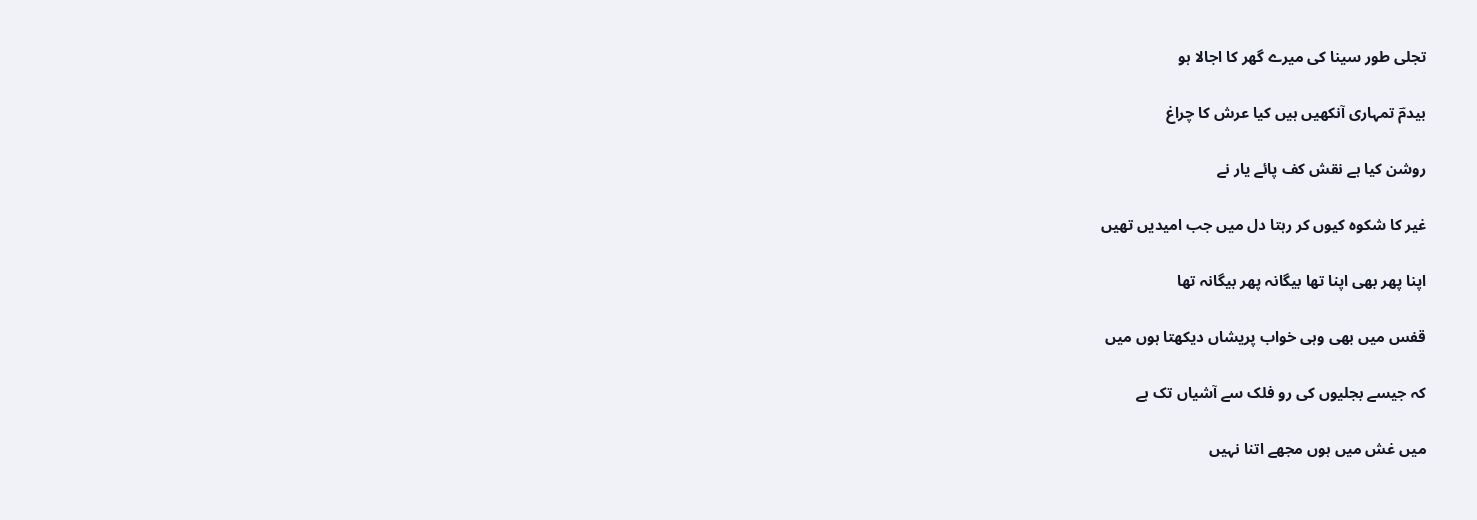تجلی طور سینا کی میرے گھر کا اجالا ہو

بیدمؔ تمہاری آنکھیں ہیں کیا عرش کا چراغ

روشن کیا ہے نقش کف پائے یار نے

غیر کا شکوہ کیوں کر رہتا دل میں جب امیدیں تھیں

اپنا پھر بھی اپنا تھا بیگانہ پھر بیگانہ تھا

قفس میں بھی وہی خواب پریشاں دیکھتا ہوں میں

کہ جیسے بجلیوں کی رو فلک سے آشیاں تک ہے

میں غش میں ہوں مجھے اتنا نہیں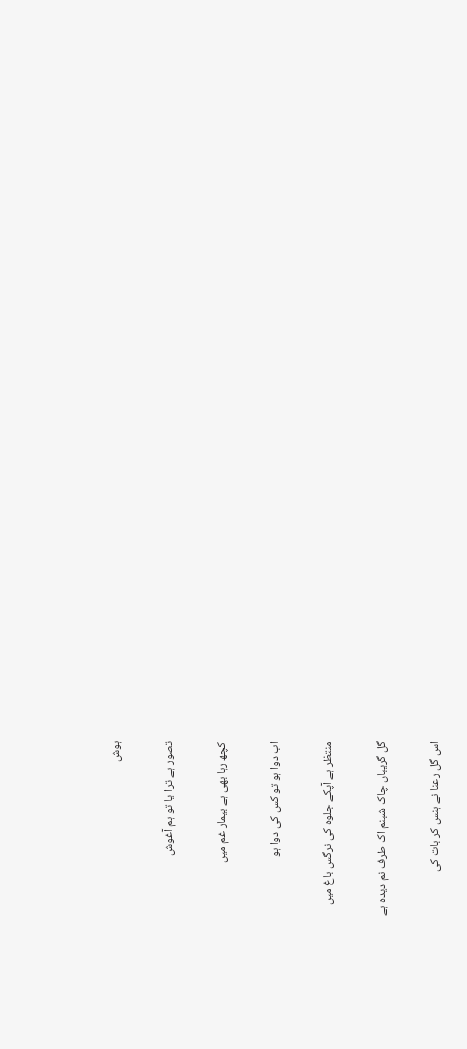ہوش

تصور ہے ترا یا تو ہم آغوش

کچھ رہا بھی ہے بیمار غم میں

اب دوا ہو تو کس کی دوا ہو

منتظر ہے آپکے جلوہ کی نرگس باغ میں

گل گریباں چاک شبنم اک طرف نم دیدہ ہے

اس گل رعنا نے ہنس کر بات کی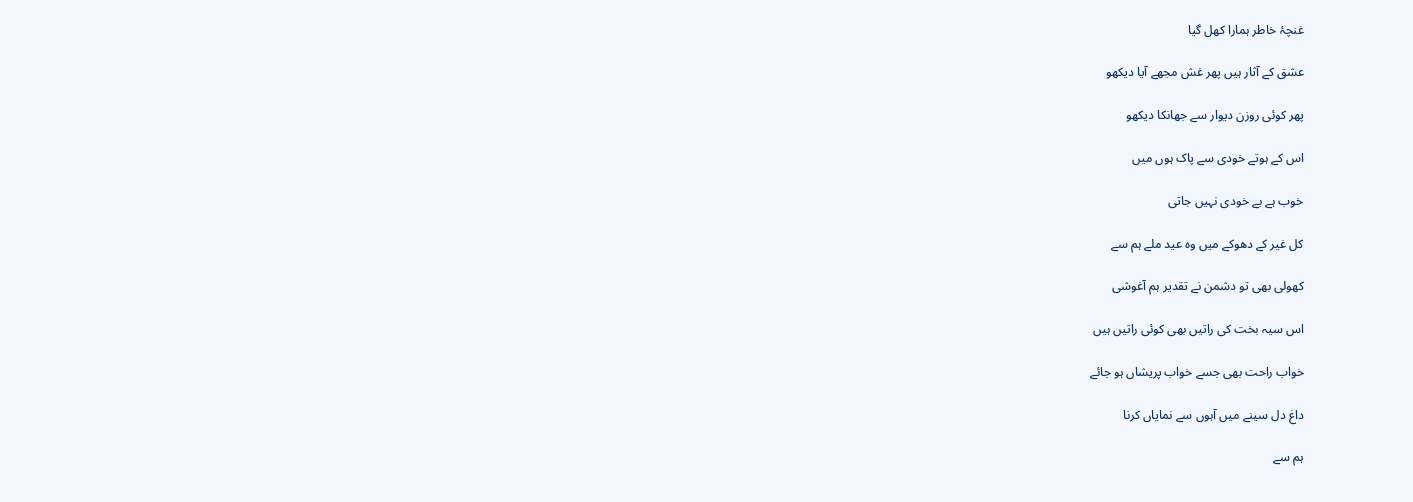غنچۂ خاطر ہمارا کھل گیا

عشق کے آثار ہیں پھر غش مجھے آیا دیکھو

پھر کوئی روزن دیوار سے جھانکا دیکھو

اس کے ہوتے خودی سے پاک ہوں میں

خوب ہے بے خودی نہیں جاتی

کل غیر کے دھوکے میں وہ عید ملے ہم سے

کھولی بھی تو دشمن نے تقدیر ہم آغوشی

اس سیہ بخت کی راتیں بھی کوئی راتیں ہیں

خواب راحت بھی جسے خواب پریشاں ہو جائے

داغ دل سینے میں آہوں سے نمایاں کرنا

ہم سے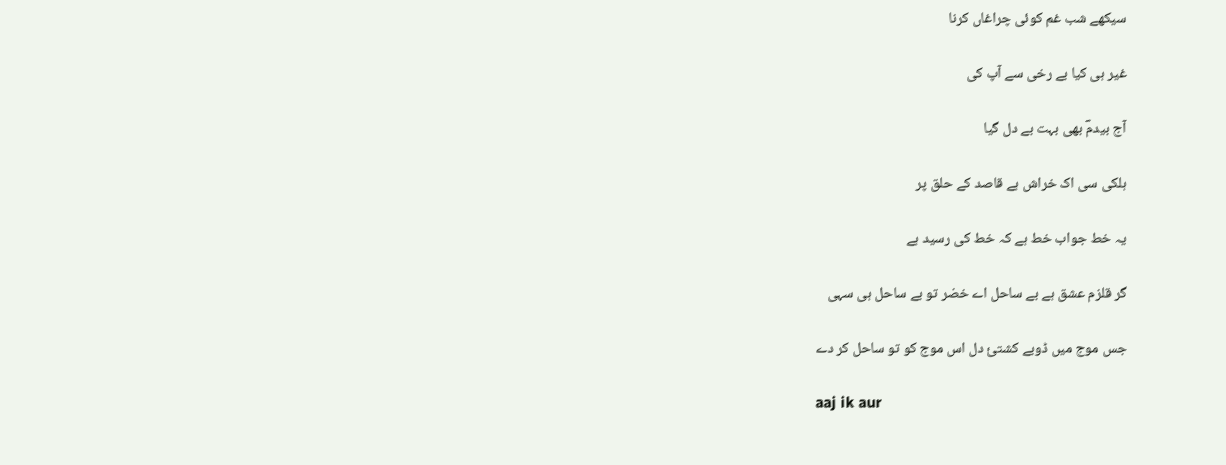سیکھے شب غم کوئی چراغاں کرنا

غیر ہی کیا بے رخی سے آپ کی

آج بیدمؔ بھی بہت بے دل گیا

ہلکی سی اک خراش ہے قاصد کے حلق پر

یہ خط جواب خط ہے کہ خط کی رسید ہے

گر قلزم عشق ہے بے ساحل اے خضر تو بے ساحل ہی سہی

جس موج میں ڈوبے کشتئ دل اس موج کو تو ساحل کر دے

aaj ik aur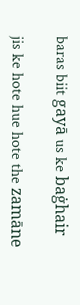baras biit gayā us ke baġhair

jis ke hote hue hote the zamāne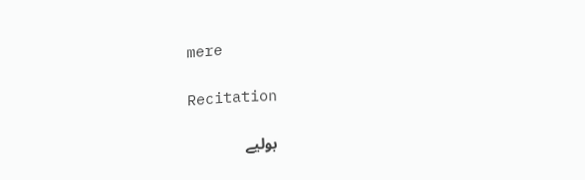mere

Recitation

بولیے